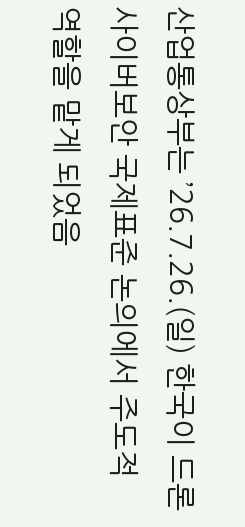산업통상부는 ’26.7.26.(일) 한국이 드론 사이버보안 국제표준 논의에서 주도적 역할을 맡게 되었음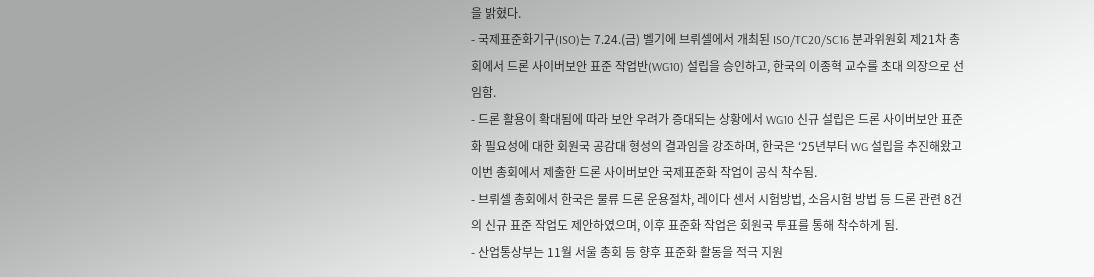을 밝혔다.
- 국제표준화기구(ISO)는 7.24.(금) 벨기에 브뤼셀에서 개최된 ISO/TC20/SC16 분과위원회 제21차 총회에서 드론 사이버보안 표준 작업반(WG10) 설립을 승인하고, 한국의 이종혁 교수를 초대 의장으로 선임함.
- 드론 활용이 확대됨에 따라 보안 우려가 증대되는 상황에서 WG10 신규 설립은 드론 사이버보안 표준화 필요성에 대한 회원국 공감대 형성의 결과임을 강조하며, 한국은 ‘25년부터 WG 설립을 추진해왔고 이번 총회에서 제출한 드론 사이버보안 국제표준화 작업이 공식 착수됨.
- 브뤼셀 총회에서 한국은 물류 드론 운용절차, 레이다 센서 시험방법, 소음시험 방법 등 드론 관련 8건의 신규 표준 작업도 제안하였으며, 이후 표준화 작업은 회원국 투표를 통해 착수하게 됨.
- 산업통상부는 11월 서울 총회 등 향후 표준화 활동을 적극 지원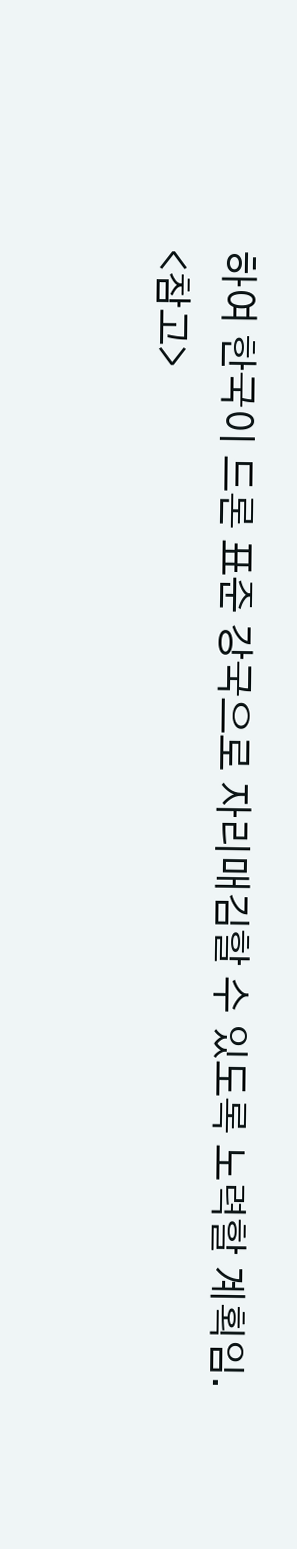하여 한국이 드론 표준 강국으로 자리매김할 수 있도록 노력할 계획임.
<참고>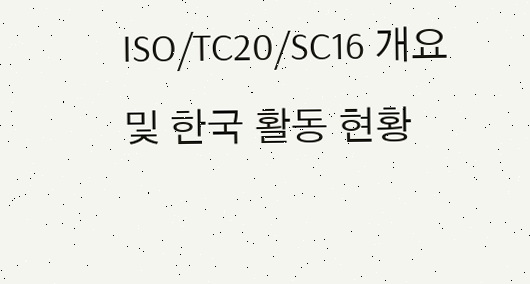ISO/TC20/SC16 개요 및 한국 활동 현황